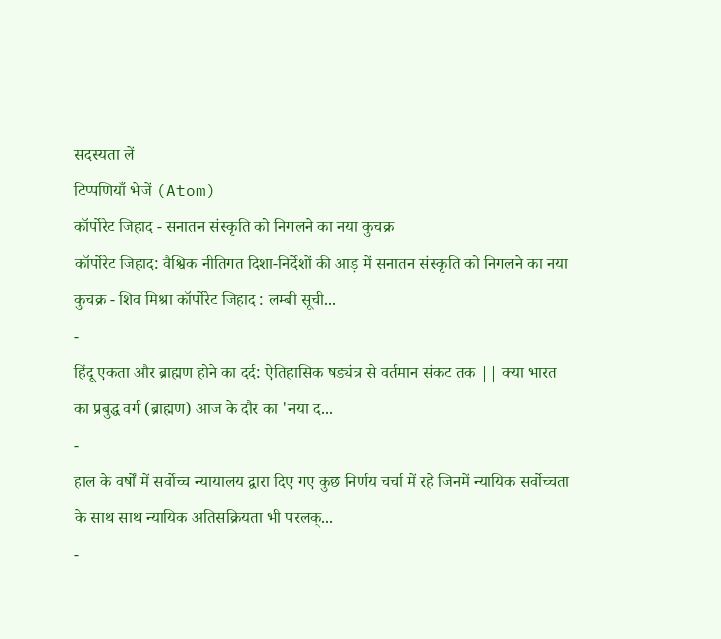सदस्यता लें
टिप्पणियाँ भेजें (Atom)
कॉर्पोरेट जिहाद - सनातन संस्कृति को निगलने का नया कुचक्र
कॉर्पोरेट जिहाद: वैश्विक नीतिगत दिशा-निर्देशों की आड़ में सनातन संस्कृति को निगलने का नया कुचक्र - शिव मिश्रा कॉर्पोरेट जिहाद : लम्बी सूची...
-
हिंदू एकता और ब्राह्मण होने का दर्द: ऐतिहासिक षड्यंत्र से वर्तमान संकट तक || क्या भारत का प्रबुद्ध वर्ग (ब्राह्मण) आज के दौर का 'नया द...
-
हाल के वर्षों में सर्वोच्च न्यायालय द्वारा दिए गए कुछ निर्णय चर्चा में रहे जिनमें न्यायिक सर्वोच्चता के साथ साथ न्यायिक अतिसक्रियता भी परलक्...
-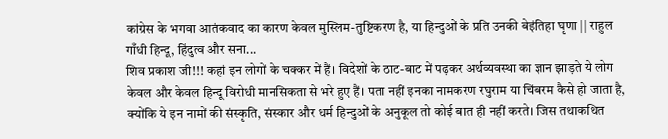कांग्रेस के भगवा आतंकवाद का कारण केवल मुस्लिम-तुष्टिकरण है, या हिन्दुओं के प्रति उनकी बेइंतिहा घृणा || राहुल गाँधी हिन्दू, हिंदुत्व और सना...
शिव प्रकाश जी!!! कहां इन लोगों के चक्कर में हैं। विदेशों के ठाट-बाट में पढ़कर अर्थव्यवस्था का ज्ञान झाड़ते ये लोग केवल और केवल हिन्दू विरोधी मानसिकता से भरे हुए हैं। पता नहीं इनका नामकरण रघुराम या चिंबरम कैसे हो जाता है, क्योंकि ये इन नामों की संस्कृति, संस्कार और धर्म हिन्दुओं के अनुकूल तो कोई बात ही नहीं करते। जिस तथाकथित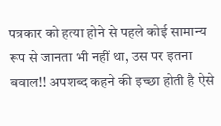पत्रकार को हत्या होने से पहले कोई सामान्य रूप से जानता भी नहीं था, उस पर इतना बवाल!! अपशब्द कहने की इच्छा होती है ऐसे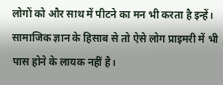लोगों को और साथ में पीटने का मन भी करता है इन्हें। सामाजिक ज्ञान के हिसाब से तो ऐसे लोग प्राइमरी में भी पास होने के लायक नहीं है।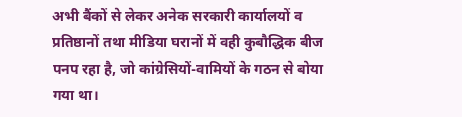अभी बैंकों से लेकर अनेक सरकारी कार्यालयों व प्रतिष्ठानों तथा मीडिया घरानों में वही कुबौद्धिक बीज पनप रहा है, जो कांग्रेसियों-वामियों के गठन से बोया गया था।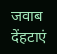जवाब देंहटाएं